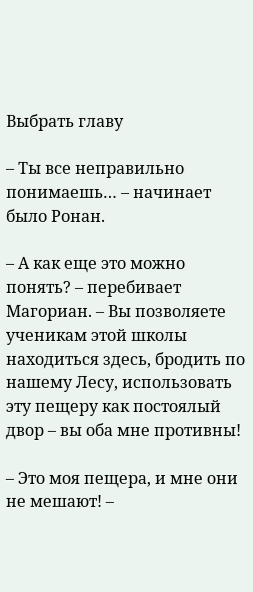Выбрать главу

– Ты все неправильно понимаешь… – начинает было Ронан.

– А как еще это можно понять? – перебивает Магориан. – Вы позволяете ученикам этой школы находиться здесь, бродить по нашему Лесу, использовать эту пещеру как постоялый двор – вы оба мне противны!

– Это моя пещера, и мне они не мешают! –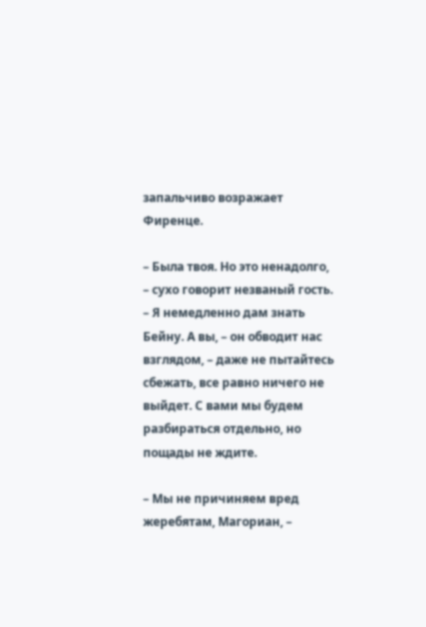запальчиво возражает Фиренце.

– Была твоя. Но это ненадолго, – сухо говорит незваный гость. – Я немедленно дам знать Бейну. А вы, – он обводит нас взглядом, – даже не пытайтесь сбежать, все равно ничего не выйдет. С вами мы будем разбираться отдельно, но пощады не ждите.

– Мы не причиняем вред жеребятам, Магориан, –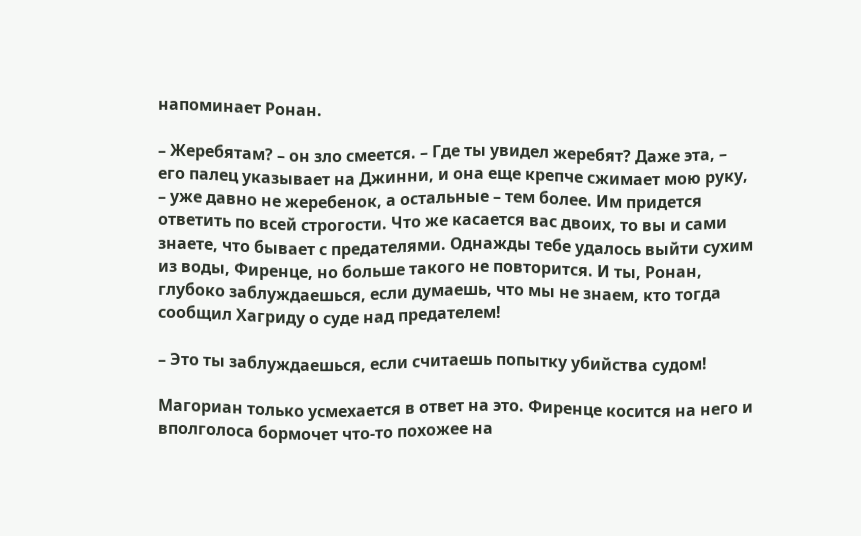напоминает Ронан.

– Жеребятам? – он зло смеется. – Где ты увидел жеребят? Даже эта, – его палец указывает на Джинни, и она еще крепче сжимает мою руку, – уже давно не жеребенок, а остальные – тем более. Им придется ответить по всей строгости. Что же касается вас двоих, то вы и сами знаете, что бывает с предателями. Однажды тебе удалось выйти сухим из воды, Фиренце, но больше такого не повторится. И ты, Ронан, глубоко заблуждаешься, если думаешь, что мы не знаем, кто тогда сообщил Хагриду о суде над предателем!

– Это ты заблуждаешься, если считаешь попытку убийства судом!

Магориан только усмехается в ответ на это. Фиренце косится на него и вполголоса бормочет что-то похожее на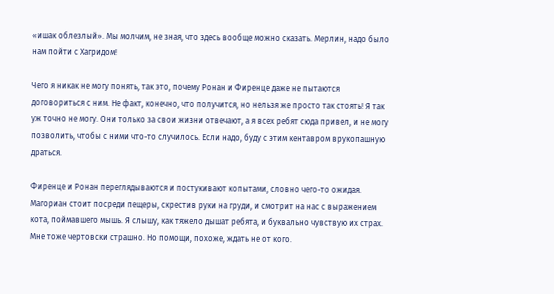«ишак облезлый». Мы молчим, не зная, что здесь вообще можно сказать. Мерлин, надо было нам пойти с Хагридом!

Чего я никак не могу понять, так это, почему Ронан и Фиренце даже не пытаются договориться с ним. Не факт, конечно, что получится, но нельзя же просто так стоять! Я так уж точно не могу. Они только за свои жизни отвечают, а я всех ребят сюда привел, и не могу позволить, чтобы с ними что-то случилось. Если надо, буду с этим кентавром врукопашную драться.

Фиренце и Ронан переглядываются и постукивают копытами, словно чего-то ожидая. Магориан стоит посреди пещеры, скрестив руки на груди, и смотрит на нас с выражением кота, поймавшего мышь. Я слышу, как тяжело дышат ребята, и буквально чувствую их страх. Мне тоже чертовски страшно. Но помощи, похоже, ждать не от кого.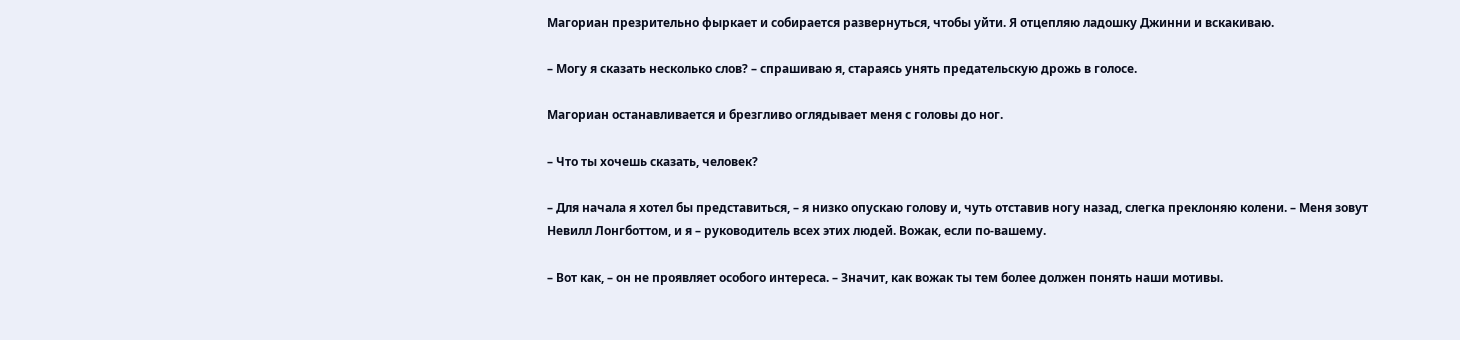Магориан презрительно фыркает и собирается развернуться, чтобы уйти. Я отцепляю ладошку Джинни и вскакиваю.

– Могу я сказать несколько слов? – спрашиваю я, стараясь унять предательскую дрожь в голосе.

Магориан останавливается и брезгливо оглядывает меня с головы до ног.

– Что ты хочешь сказать, человек?

– Для начала я хотел бы представиться, – я низко опускаю голову и, чуть отставив ногу назад, слегка преклоняю колени. – Меня зовут Невилл Лонгботтом, и я – руководитель всех этих людей. Вожак, если по-вашему.

– Вот как, – он не проявляет особого интереса. – Значит, как вожак ты тем более должен понять наши мотивы.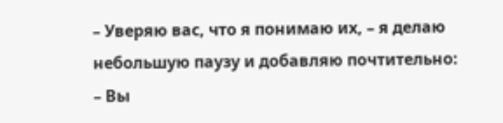– Уверяю вас, что я понимаю их, – я делаю небольшую паузу и добавляю почтительно: – Вы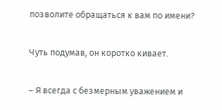позволите обращаться к вам по имени?

Чуть подумав, он коротко кивает.

– Я всегда с безмерным уважением и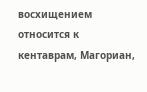восхищением относится к кентаврам, Магориан,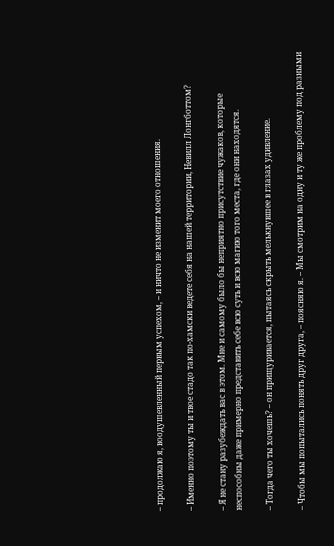– продолжаю я, воодушевленный первым успехом, – и ничто не изменит моего отношения.

– Именно поэтому ты и твое стадо так по-хамски ведете себя на нашей территории, Невилл Лонгботтом?

– Я не стану разубеждать вас в этом. Мне и самому было бы неприятно присутствие чужаков, которые неспособны даже примерно представить себе всю суть и всю магию того места, где они находятся.

– Тогда чего ты хочешь? – он прищуривается, пытаясь скрыть мелькнувшее в глазах удивление.

– Чтобы мы попытались понять друг друга, – поясняю я. – Мы смотрим на одну и ту же проблему под разными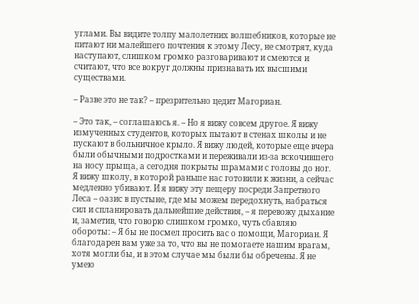углами. Вы видите толпу малолетних волшебников, которые не питают ни малейшего почтения к этому Лесу, не смотрят, куда наступают, слишком громко разговаривают и смеются и считают, что все вокруг должны признавать их высшими существами.

– Разве это не так? – презрительно цедит Магориан.

– Это так, – соглашаюсь я. – Но я вижу совсем другое. Я вижу измученных студентов, которых пытают в стенах школы и не пускают в больничное крыло. Я вижу людей, которые еще вчера были обычными подростками и переживали из-за вскочившего на носу прыща, а сегодня покрыты шрамами с головы до ног. Я вижу школу, в которой раньше нас готовили к жизни, а сейчас медленно убивают. И я вижу эту пещеру посреди Запретного Леса – оазис в пустыне, где мы можем передохнуть, набраться сил и спланировать дальнейшие действия, – я перевожу дыхание и, заметив, что говорю слишком громко, чуть сбавляю обороты: – Я бы не посмел просить вас о помощи, Магориан. Я благодарен вам уже за то, что вы не помогаете нашим врагам, хотя могли бы, и в этом случае мы были бы обречены. Я не умею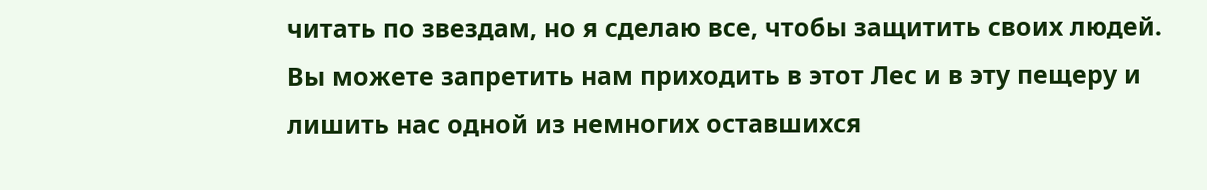читать по звездам, но я сделаю все, чтобы защитить своих людей. Вы можете запретить нам приходить в этот Лес и в эту пещеру и лишить нас одной из немногих оставшихся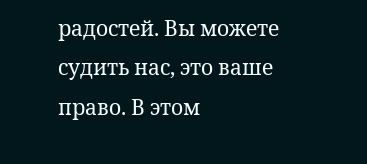радостей. Вы можете судить нас, это ваше право. В этом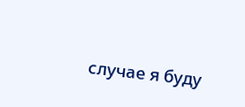случае я буду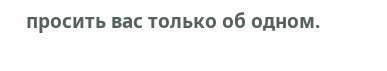просить вас только об одном.